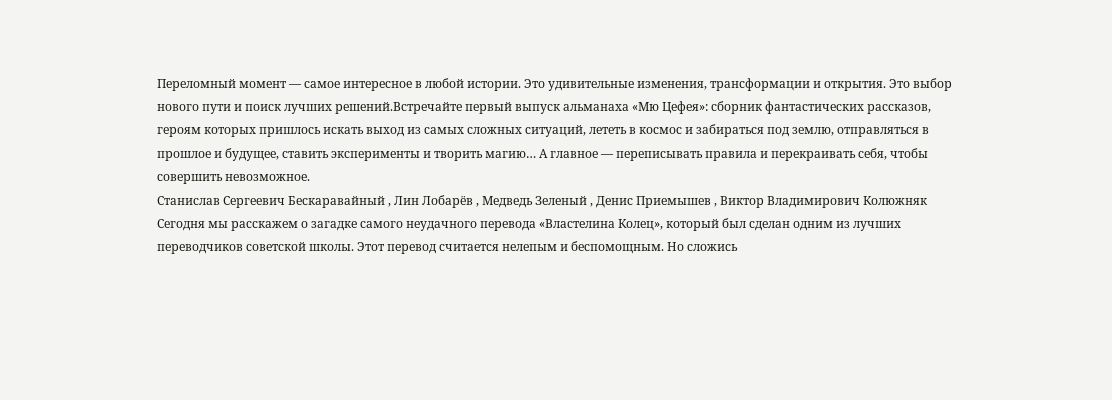Переломный момент — самое интересное в любой истории. Это удивительные изменения, трансформации и открытия. Это выбор нового пути и поиск лучших решений.Встречайте первый выпуск альманаха «Мю Цефея»: сборник фантастических рассказов, героям которых пришлось искать выход из самых сложных ситуаций, лететь в космос и забираться под землю, отправляться в прошлое и будущее, ставить эксперименты и творить магию… А главное — переписывать правила и перекраивать себя, чтобы совершить невозможное.
Станислав Сергеевич Бескаравайный , Лин Лобарёв , Медведь Зеленый , Денис Приемышев , Виктор Владимирович Колюжняк
Сегодня мы расскажем о загадке самого неудачного перевода «Властелина Колец», который был сделан одним из лучших переводчиков советской школы. Этот перевод считается нелепым и беспомощным. Но сложись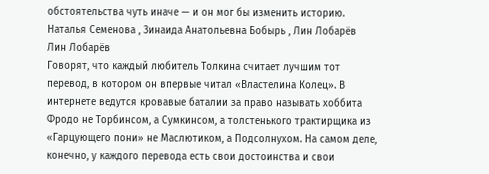обстоятельства чуть иначе — и он мог бы изменить историю.
Наталья Семенова , Зинаида Анатольевна Бобырь , Лин Лобарёв
Лин Лобарёв
Говорят, что каждый любитель Толкина считает лучшим тот перевод, в котором он впервые читал «Властелина Колец». В интернете ведутся кровавые баталии за право называть хоббита Фродо не Торбинсом, а Сумкинсом, а толстенького трактирщика из «Гарцующего пони» не Маслютиком, а Подсолнухом. На самом деле, конечно, у каждого перевода есть свои достоинства и свои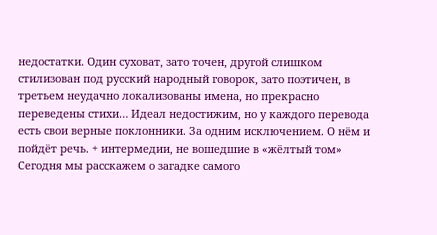недостатки. Один суховат, зато точен, другой слишком стилизован под русский народный говорок, зато поэтичен, в третьем неудачно локализованы имена, но прекрасно переведены стихи… Идеал недостижим, но у каждого перевода есть свои верные поклонники. За одним исключением. О нём и пойдёт речь. + интермедии, не вошедшие в «жёлтый том» Сегодня мы расскажем о загадке самого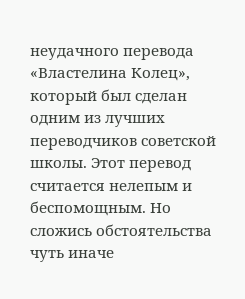неудачного перевода «Властелина Колец», который был сделан одним из лучших переводчиков советской школы. Этот перевод считается нелепым и беспомощным. Но сложись обстоятельства чуть иначе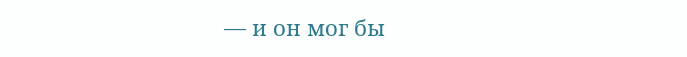— и он мог бы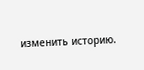изменить историю.